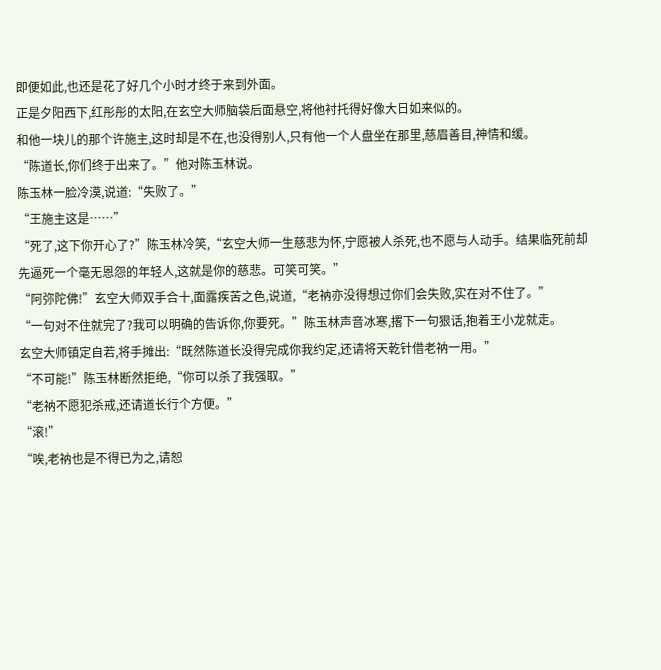即便如此,也还是花了好几个小时才终于来到外面。
正是夕阳西下,红彤彤的太阳,在玄空大师脑袋后面悬空,将他衬托得好像大日如来似的。
和他一块儿的那个许施主,这时却是不在,也没得别人,只有他一个人盘坐在那里,慈眉善目,神情和缓。
“陈道长,你们终于出来了。”他对陈玉林说。
陈玉林一脸冷漠,说道:“失败了。”
“王施主这是……”
“死了,这下你开心了?”陈玉林冷笑,“玄空大师一生慈悲为怀,宁愿被人杀死,也不愿与人动手。结果临死前却先逼死一个毫无恩怨的年轻人,这就是你的慈悲。可笑可笑。”
“阿弥陀佛!”玄空大师双手合十,面露疾苦之色,说道,“老衲亦没得想过你们会失败,实在对不住了。”
“一句对不住就完了?我可以明确的告诉你,你要死。”陈玉林声音冰寒,撂下一句狠话,抱着王小龙就走。
玄空大师镇定自若,将手摊出:“既然陈道长没得完成你我约定,还请将天乾针借老衲一用。”
“不可能!”陈玉林断然拒绝,“你可以杀了我强取。”
“老衲不愿犯杀戒,还请道长行个方便。”
“滚!”
“唉,老衲也是不得已为之,请恕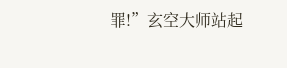罪!”玄空大师站起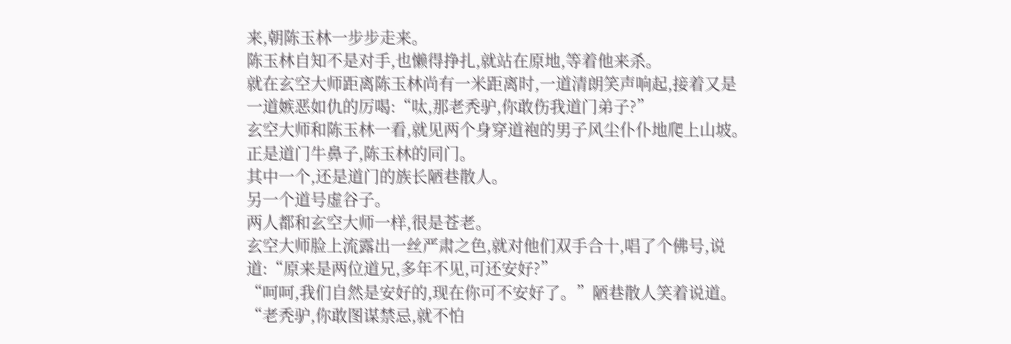来,朝陈玉林一步步走来。
陈玉林自知不是对手,也懒得挣扎,就站在原地,等着他来杀。
就在玄空大师距离陈玉林尚有一米距离时,一道清朗笑声响起,接着又是一道嫉恶如仇的厉喝:“呔,那老秃驴,你敢伤我道门弟子?”
玄空大师和陈玉林一看,就见两个身穿道袍的男子风尘仆仆地爬上山坡。
正是道门牛鼻子,陈玉林的同门。
其中一个,还是道门的族长陋巷散人。
另一个道号虚谷子。
两人都和玄空大师一样,很是苍老。
玄空大师脸上流露出一丝严肃之色,就对他们双手合十,唱了个佛号,说道:“原来是两位道兄,多年不见,可还安好?”
“呵呵,我们自然是安好的,现在你可不安好了。”陋巷散人笑着说道。
“老秃驴,你敢图谋禁忌,就不怕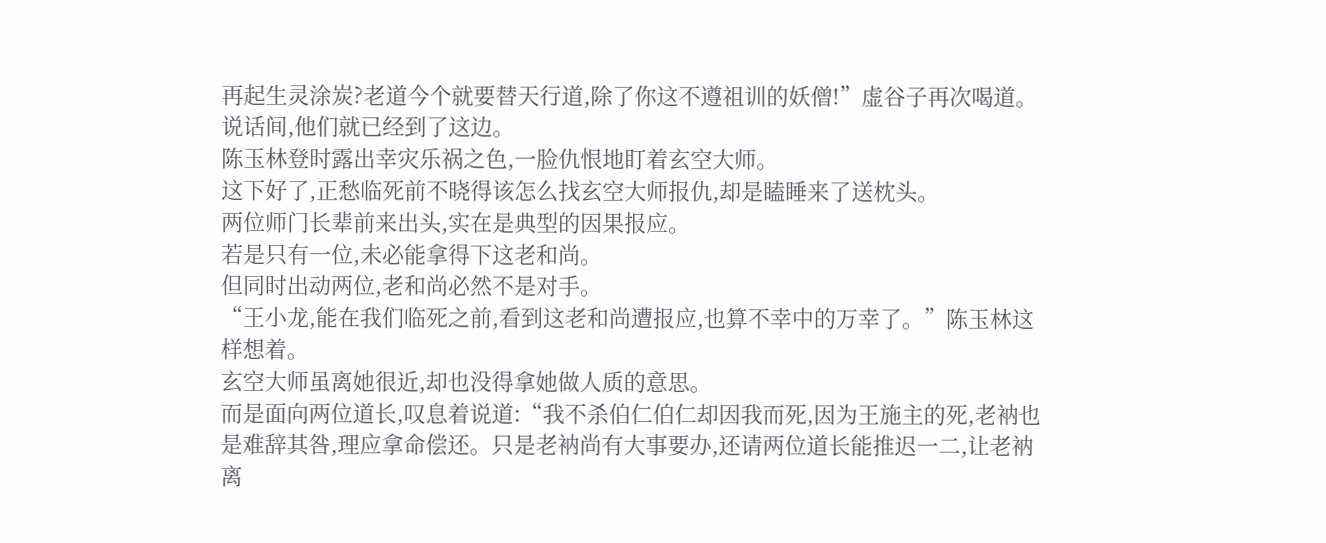再起生灵涂炭?老道今个就要替天行道,除了你这不遵祖训的妖僧!”虚谷子再次喝道。
说话间,他们就已经到了这边。
陈玉林登时露出幸灾乐祸之色,一脸仇恨地盯着玄空大师。
这下好了,正愁临死前不晓得该怎么找玄空大师报仇,却是瞌睡来了送枕头。
两位师门长辈前来出头,实在是典型的因果报应。
若是只有一位,未必能拿得下这老和尚。
但同时出动两位,老和尚必然不是对手。
“王小龙,能在我们临死之前,看到这老和尚遭报应,也算不幸中的万幸了。”陈玉林这样想着。
玄空大师虽离她很近,却也没得拿她做人质的意思。
而是面向两位道长,叹息着说道:“我不杀伯仁伯仁却因我而死,因为王施主的死,老衲也是难辞其咎,理应拿命偿还。只是老衲尚有大事要办,还请两位道长能推迟一二,让老衲离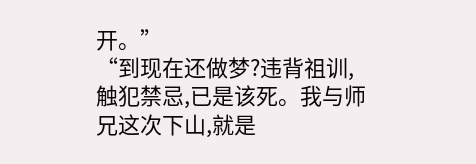开。”
“到现在还做梦?违背祖训,触犯禁忌,已是该死。我与师兄这次下山,就是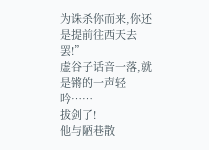为诛杀你而来,你还是提前往西天去罢!”
虚谷子话音一落,就是锵的一声轻吟……
拔剑了!
他与陋巷散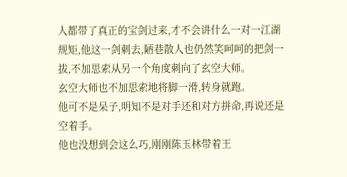人都带了真正的宝剑过来,才不会讲什么一对一江湖规矩,他这一剑刺去,陋巷散人也仍然笑呵呵的把剑一拔,不加思索从另一个角度刺向了玄空大师。
玄空大师也不加思索地将脚一滑,转身就跑。
他可不是呆子,明知不是对手还和对方拼命,再说还是空着手。
他也没想到会这么巧,刚刚陈玉林带着王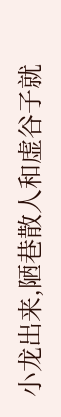小龙出来,陋巷散人和虚谷子就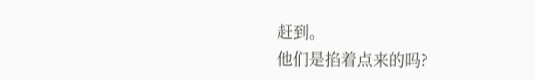赶到。
他们是掐着点来的吗?